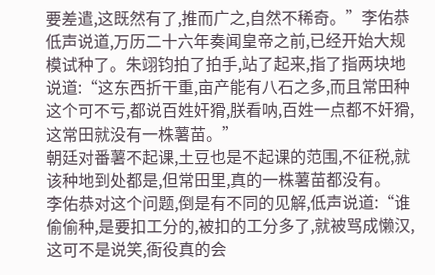要差遣,这既然有了,推而广之,自然不稀奇。”李佑恭低声说道,万历二十六年奏闻皇帝之前,已经开始大规模试种了。朱翊钧拍了拍手,站了起来,指了指两块地说道:“这东西折干重,亩产能有八石之多,而且常田种这个可不亏,都说百姓奸猾,朕看呐,百姓一点都不奸猾,这常田就没有一株薯苗。”
朝廷对番薯不起课,土豆也是不起课的范围,不征税,就该种地到处都是,但常田里,真的一株薯苗都没有。
李佑恭对这个问题,倒是有不同的见解,低声说道:“谁偷偷种,是要扣工分的,被扣的工分多了,就被骂成懒汉,这可不是说笑,衙役真的会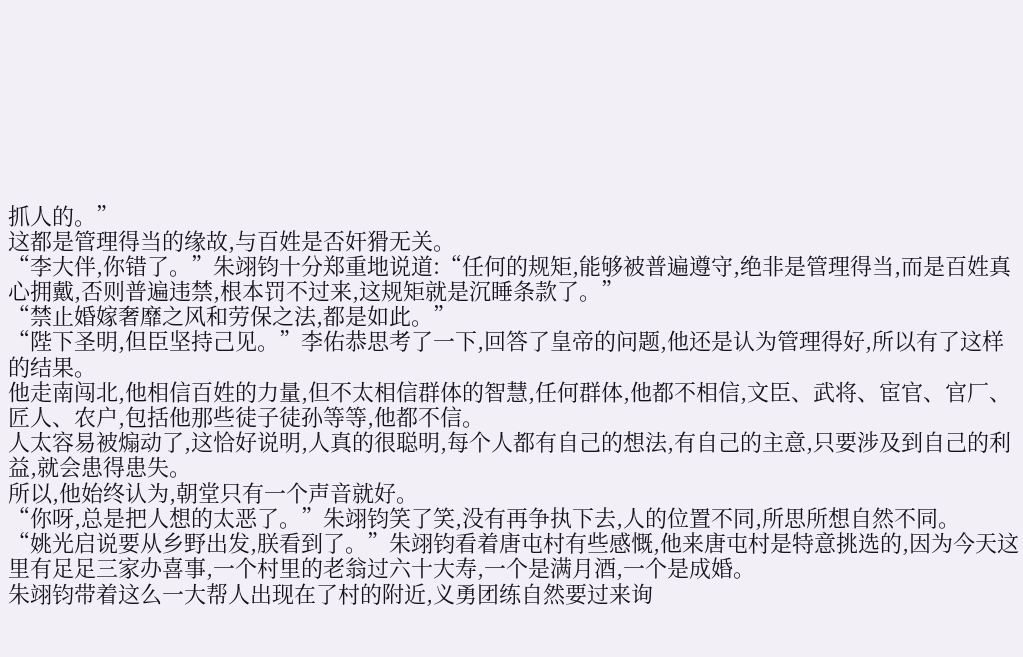抓人的。”
这都是管理得当的缘故,与百姓是否奸猾无关。
“李大伴,你错了。”朱翊钧十分郑重地说道:“任何的规矩,能够被普遍遵守,绝非是管理得当,而是百姓真心拥戴,否则普遍违禁,根本罚不过来,这规矩就是沉睡条款了。”
“禁止婚嫁奢靡之风和劳保之法,都是如此。”
“陛下圣明,但臣坚持己见。”李佑恭思考了一下,回答了皇帝的问题,他还是认为管理得好,所以有了这样的结果。
他走南闯北,他相信百姓的力量,但不太相信群体的智慧,任何群体,他都不相信,文臣、武将、宦官、官厂、匠人、农户,包括他那些徒子徒孙等等,他都不信。
人太容易被煽动了,这恰好说明,人真的很聪明,每个人都有自己的想法,有自己的主意,只要涉及到自己的利益,就会患得患失。
所以,他始终认为,朝堂只有一个声音就好。
“你呀,总是把人想的太恶了。”朱翊钧笑了笑,没有再争执下去,人的位置不同,所思所想自然不同。
“姚光启说要从乡野出发,朕看到了。”朱翊钧看着唐屯村有些感慨,他来唐屯村是特意挑选的,因为今天这里有足足三家办喜事,一个村里的老翁过六十大寿,一个是满月酒,一个是成婚。
朱翊钧带着这么一大帮人出现在了村的附近,义勇团练自然要过来询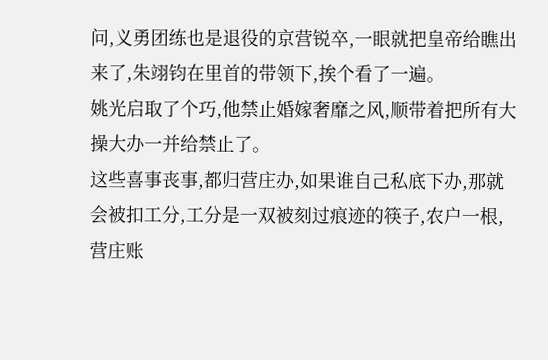问,义勇团练也是退役的京营锐卒,一眼就把皇帝给瞧出来了,朱翊钧在里首的带领下,挨个看了一遍。
姚光启取了个巧,他禁止婚嫁奢靡之风,顺带着把所有大操大办一并给禁止了。
这些喜事丧事,都归营庄办,如果谁自己私底下办,那就会被扣工分,工分是一双被刻过痕迹的筷子,农户一根,营庄账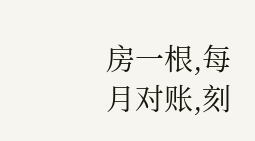房一根,每月对账,刻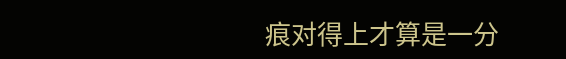痕对得上才算是一分